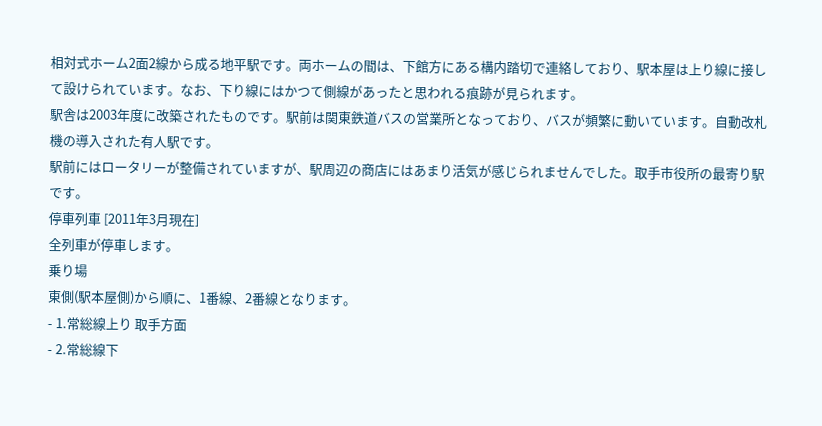相対式ホーム2面2線から成る地平駅です。両ホームの間は、下館方にある構内踏切で連絡しており、駅本屋は上り線に接して設けられています。なお、下り線にはかつて側線があったと思われる痕跡が見られます。
駅舎は2003年度に改築されたものです。駅前は関東鉄道バスの営業所となっており、バスが頻繁に動いています。自動改札機の導入された有人駅です。
駅前にはロータリーが整備されていますが、駅周辺の商店にはあまり活気が感じられませんでした。取手市役所の最寄り駅です。
停車列車 [2011年3月現在]
全列車が停車します。
乗り場
東側(駅本屋側)から順に、1番線、2番線となります。
- 1.常総線上り 取手方面
- 2.常総線下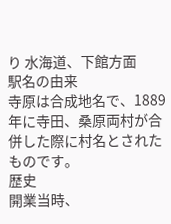り 水海道、下館方面
駅名の由来
寺原は合成地名で、1889年に寺田、桑原両村が合併した際に村名とされたものです。
歴史
開業当時、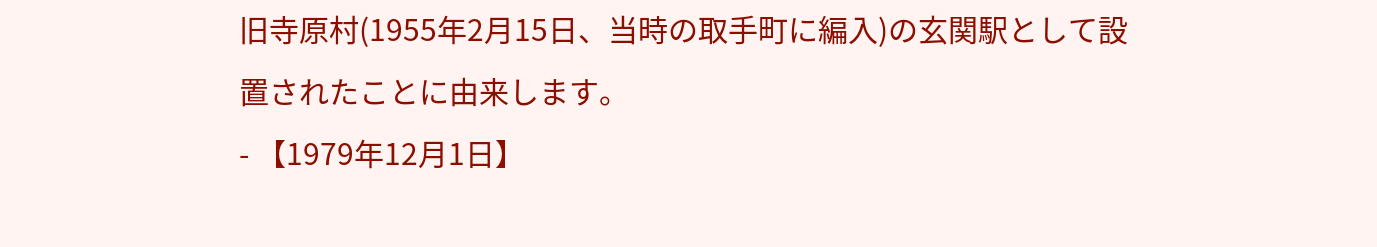旧寺原村(1955年2月15日、当時の取手町に編入)の玄関駅として設置されたことに由来します。
- 【1979年12月1日】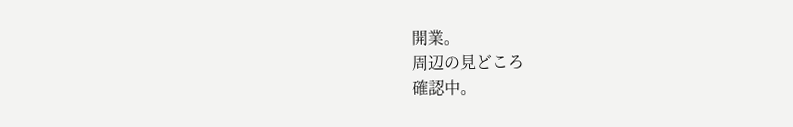開業。
周辺の見どころ
確認中。